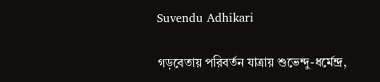Suvendu Adhikari

গড়বেতায় পরিবর্তন যাত্রায় শুভেন্দু-ধর্মেন্দ্র,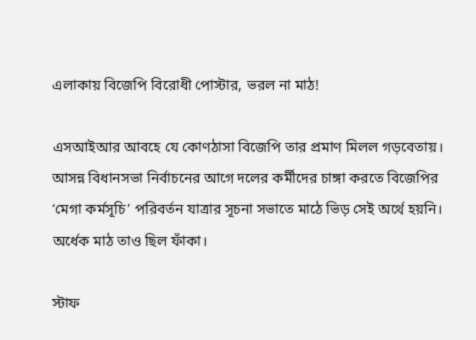এলাকায় বিজেপি বিরোধী পোস্টার, ভরল না মাঠ!

এসআইআর আবহে যে কোণঠাসা বিজেপি তার প্রমাণ মিলল গড়বেতায়। আসন্ন বিধানসভা নির্বাচনের আগে দলের কর্মীদের চাঙ্গা করতে বিজেপির ‘মেগা কর্মসূচি’ পরিবর্তন যাত্রার সূচনা সভাতে মাঠে ভিড় সেই অর্থে হয়নি। অর্ধেক মাঠ তাও ছিল ফাঁকা।

স্টাফ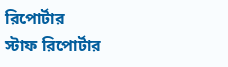রিপোর্টার
স্টাফ রিপোর্টার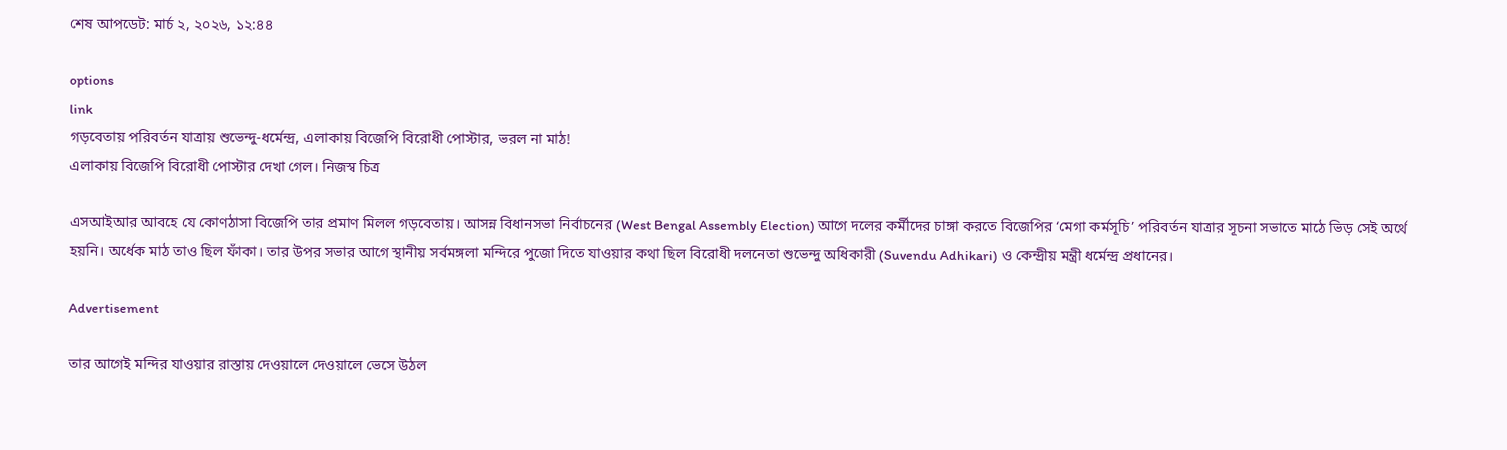শেষ আপডেট: মার্চ ২, ২০২৬, ১২:৪৪

options
link
গড়বেতায় পরিবর্তন যাত্রায় শুভেন্দু-ধর্মেন্দ্র, এলাকায় বিজেপি বিরোধী পোস্টার, ভরল না মাঠ!
এলাকায় বিজেপি বিরোধী পোস্টার দেখা গেল। নিজস্ব চিত্র

এসআইআর আবহে যে কোণঠাসা বিজেপি তার প্রমাণ মিলল গড়বেতায়। আসন্ন বিধানসভা নির্বাচনের (West Bengal Assembly Election) আগে দলের কর্মীদের চাঙ্গা করতে বিজেপির ‘মেগা কর্মসূচি’ পরিবর্তন যাত্রার সূচনা সভাতে মাঠে ভিড় সেই অর্থে হয়নি। অর্ধেক মাঠ তাও ছিল ফাঁকা। তার উপর সভার আগে স্থানীয় সর্বমঙ্গলা মন্দিরে পুজো দিতে যাওয়ার কথা ছিল বিরোধী দলনেতা শুভেন্দু অধিকারী (Suvendu Adhikari) ও কেন্দ্রীয় মন্ত্রী ধর্মেন্দ্র প্রধানের।

Advertisement

তার আগেই মন্দির যাওয়ার রাস্তায় দেওয়ালে দেওয়ালে ভেসে উঠল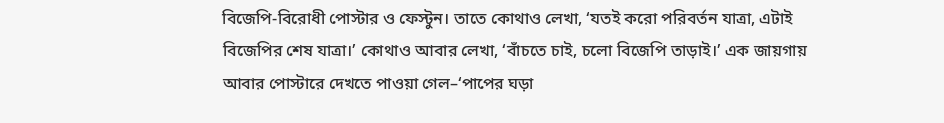বিজেপি-বিরোধী পোস্টার ও ফেস্টুন। তাতে কোথাও লেখা, ‘যতই করো পরিবর্তন যাত্রা, এটাই বিজেপির শেষ যাত্রা।’ কোথাও আবার লেখা, ‘বাঁচতে চাই, চলো বিজেপি তাড়াই।’ এক জায়গায় আবার পোস্টারে দেখতে পাওয়া গেল–‘পাপের ঘড়া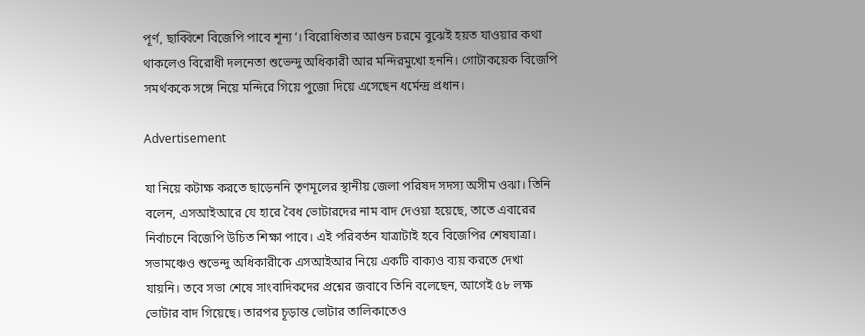পূর্ণ, ছাব্বিশে বিজেপি পাবে শূন‌্য’। বিরোধিতার আগুন চরমে বুঝেই হয়ত যাওয়ার কথা থাকলেও বিরোধী দলনেতা শুভেন্দু অধিকারী আর মন্দিরমুখো হননি। গোটাকয়েক বিজেপি সমর্থককে সঙ্গে নিয়ে মন্দিরে গিয়ে পুজো দিয়ে এসেছেন ধর্মেন্দ্র প্রধান।

Advertisement

যা নিয়ে কটাক্ষ করতে ছাড়েননি তৃণমূলের স্থানীয় জেলা পরিষদ সদস‌্য অসীম ওঝা। তিনি বলেন, এসআইআরে যে হারে বৈধ ভোটারদের নাম বাদ দেওয়া হয়েছে, তাতে এবারের নির্বাচনে বিজেপি উচিত শিক্ষা পাবে। এই পরিবর্তন যাত্রাটাই হবে বিজেপির শেষযাত্রা। সভামঞ্চেও শুভেন্দু অধিকারীকে এসআইআর নিয়ে একটি বাক‌্যও ব‌্যয় করতে দেখা যায়নি। তবে সভা শেষে সাংবাদিকদের প্রশ্নের জবাবে তিনি বলেছেন, আগেই ৫৮ লক্ষ ভোটার বাদ গিয়েছে। তারপর চূড়ান্ত ভোটার তালিকাতেও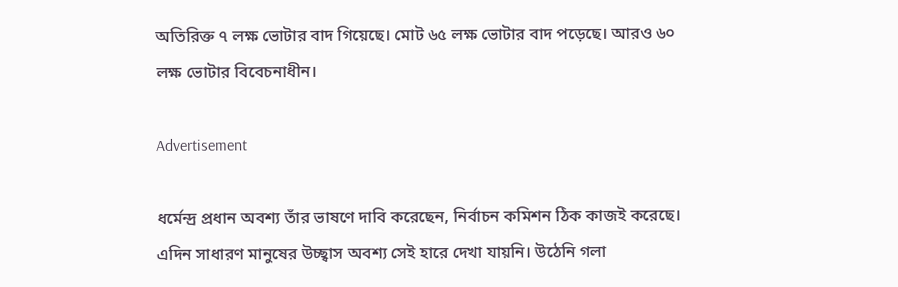অতিরিক্ত ৭ লক্ষ ভোটার বাদ গিয়েছে। মোট ৬৫ লক্ষ ভোটার বাদ পড়েছে। আরও ৬০ লক্ষ ভোটার বিবেচনাধীন।

Advertisement

ধর্মেন্দ্র প্রধান অবশ‌্য তাঁর ভাষণে দাবি করেছেন, নির্বাচন কমিশন ঠিক কাজই করেছে। এদিন সাধারণ মানুষের উচ্ছ্বাস অবশ‌্য সেই হারে দেখা যায়নি। উঠেনি গলা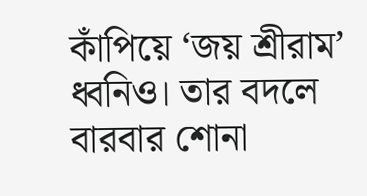কাঁপিয়ে ‘জয় শ্রীরাম’ ধ্বনিও। তার বদলে বারবার শোনা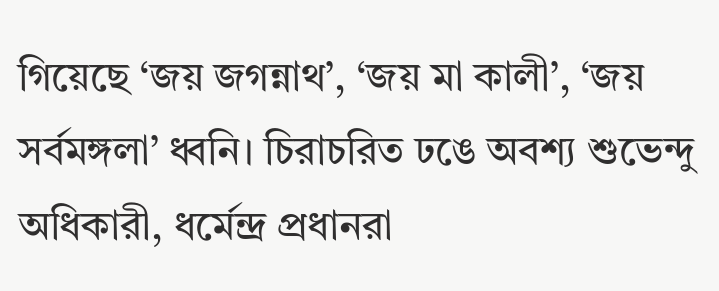গিয়েছে ‘জয় জগন্নাথ’, ‘জয় মা কালী’, ‘জয় সর্বমঙ্গলা’ ধ্বনি। চিরাচরিত ঢঙে অবশ‌্য শুভেন্দু অধিকারী, ধর্মেন্দ্র প্রধানরা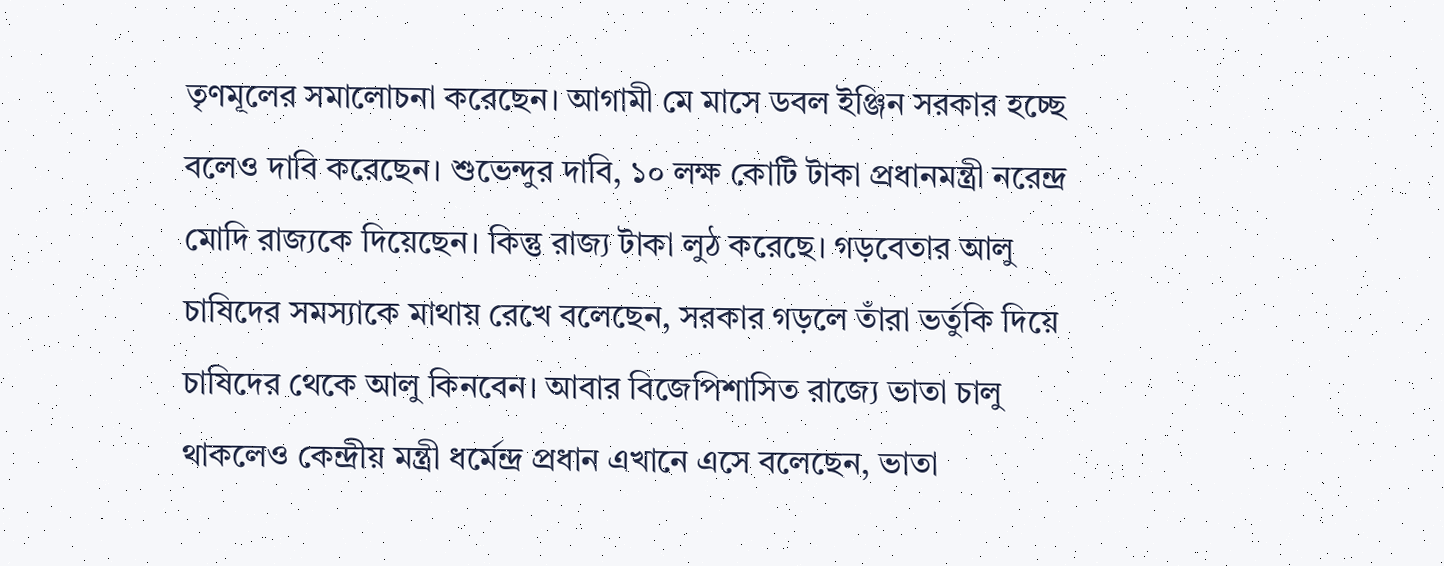তৃণমূলের সমালোচনা করেছেন। আগামী মে মাসে ডবল ইঞ্জিন সরকার হচ্ছে বলেও দাবি করেছেন। শুভেন্দুর দাবি, ১০ লক্ষ কোটি টাকা প্রধানমন্ত্রী নরেন্দ্র মোদি রাজ‌্যকে দিয়েছেন। কিন্তু রাজ‌্য টাকা লুঠ করেছে। গড়বেতার আলু চাষিদের সমস‌্যাকে মাথায় রেখে বলেছেন, সরকার গড়লে তাঁরা ভর্তুকি দিয়ে চাষিদের থেকে আলু কিনবেন। আবার বিজেপিশাসিত রাজ্যে ভাতা চালু থাকলেও কেন্দ্রীয় মন্ত্রী ধর্মেন্দ্র প্রধান এখানে এসে বলেছেন, ভাতা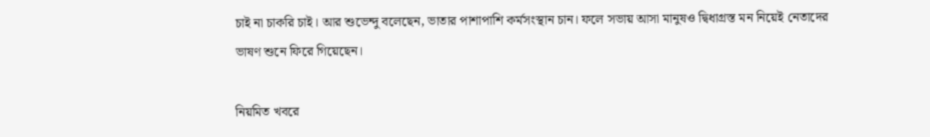চাই না চাকরি চাই। আর শুভেন্দু বলেছেন, ভাতার পাশাপাশি কর্মসংস্থান চান। ফলে সভায় আসা মানুষও দ্বিধাগ্রস্ত মন নিয়েই নেতাদের ভাষণ শুনে ফিরে গিয়েছেন।

নিয়মিত খবরে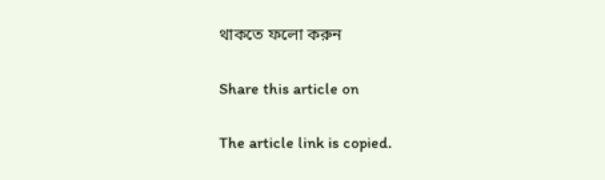থাকতে ফলো করুন

Share this article on

The article link is copied.